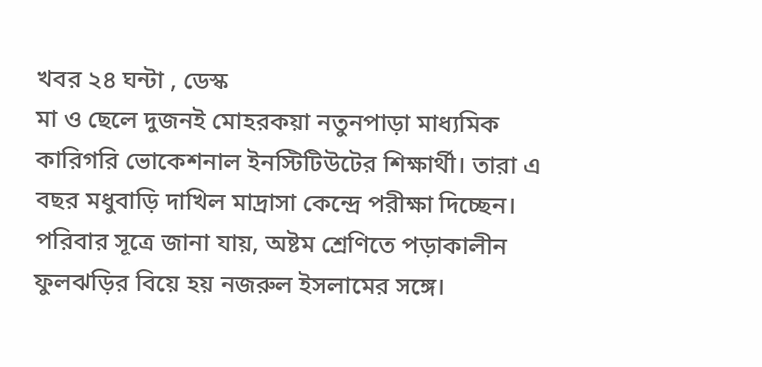খবর ২৪ ঘন্টা , ডেস্ক
মা ও ছেলে দুজনই মোহরকয়া নতুনপাড়া মাধ্যমিক কারিগরি ভোকেশনাল ইনস্টিটিউটের শিক্ষার্থী। তারা এ বছর মধুবাড়ি দাখিল মাদ্রাসা কেন্দ্রে পরীক্ষা দিচ্ছেন।
পরিবার সূত্রে জানা যায়, অষ্টম শ্রেণিতে পড়াকালীন ফুলঝড়ির বিয়ে হয় নজরুল ইসলামের সঙ্গে।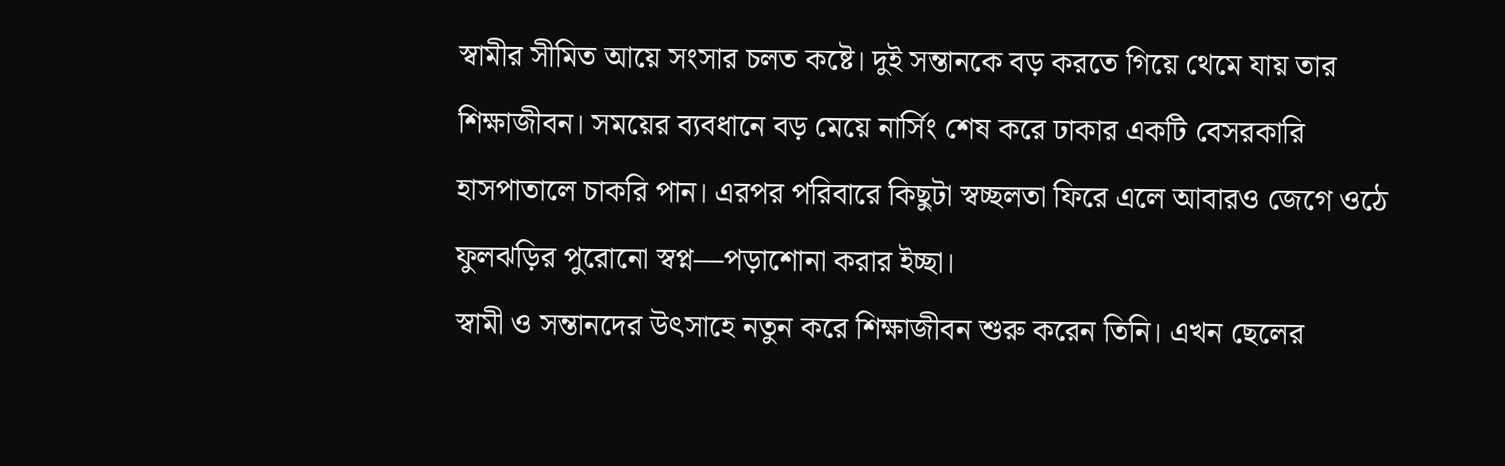স্বামীর সীমিত আয়ে সংসার চলত কষ্টে। দুই সন্তানকে বড় করতে গিয়ে থেমে যায় তার শিক্ষাজীবন। সময়ের ব্যবধানে বড় মেয়ে নার্সিং শেষ করে ঢাকার একটি বেসরকারি হাসপাতালে চাকরি পান। এরপর পরিবারে কিছুটা স্বচ্ছলতা ফিরে এলে আবারও জেগে ওঠে ফুলঝড়ির পুরোনো স্বপ্ন—পড়াশোনা করার ইচ্ছা।
স্বামী ও সন্তানদের উৎসাহে নতুন করে শিক্ষাজীবন শুরু করেন তিনি। এখন ছেলের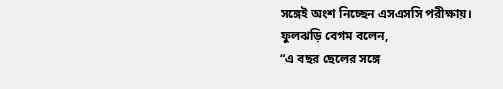সঙ্গেই অংশ নিচ্ছেন এসএসসি পরীক্ষায়।
ফুলঝড়ি বেগম বলেন,
“এ বছর ছেলের সঙ্গে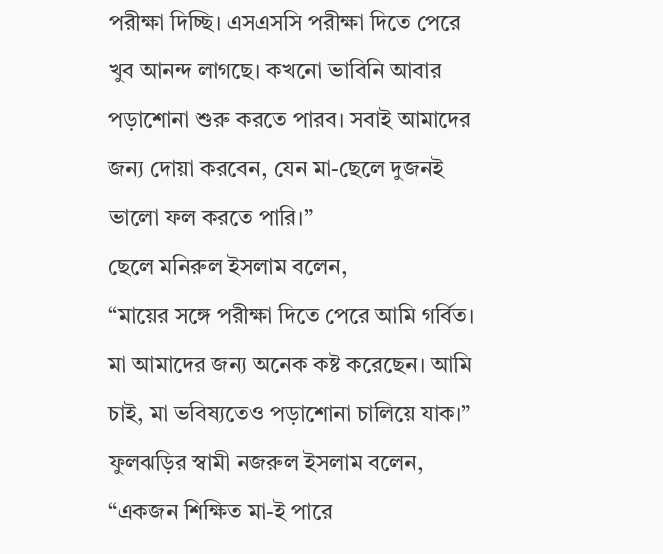পরীক্ষা দিচ্ছি। এসএসসি পরীক্ষা দিতে পেরে খুব আনন্দ লাগছে। কখনো ভাবিনি আবার পড়াশোনা শুরু করতে পারব। সবাই আমাদের জন্য দোয়া করবেন, যেন মা-ছেলে দুজনই ভালো ফল করতে পারি।”
ছেলে মনিরুল ইসলাম বলেন,
“মায়ের সঙ্গে পরীক্ষা দিতে পেরে আমি গর্বিত। মা আমাদের জন্য অনেক কষ্ট করেছেন। আমি চাই, মা ভবিষ্যতেও পড়াশোনা চালিয়ে যাক।”
ফুলঝড়ির স্বামী নজরুল ইসলাম বলেন,
“একজন শিক্ষিত মা-ই পারে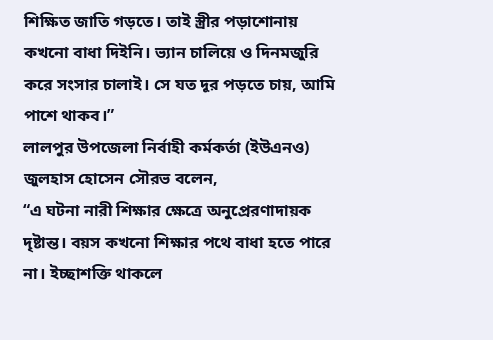শিক্ষিত জাতি গড়তে। তাই স্ত্রীর পড়াশোনায় কখনো বাধা দিইনি। ভ্যান চালিয়ে ও দিনমজুরি করে সংসার চালাই। সে যত দূর পড়তে চায়, আমি পাশে থাকব।”
লালপুর উপজেলা নির্বাহী কর্মকর্তা (ইউএনও) জুলহাস হোসেন সৌরভ বলেন,
“এ ঘটনা নারী শিক্ষার ক্ষেত্রে অনুপ্রেরণাদায়ক দৃষ্টান্ত। বয়স কখনো শিক্ষার পথে বাধা হতে পারে না। ইচ্ছাশক্তি থাকলে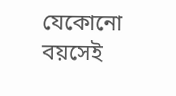যেকোনো বয়সেই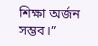শিক্ষা অর্জন সম্ভব।”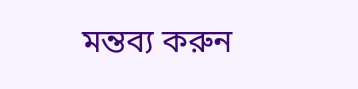মন্তব্য করুন